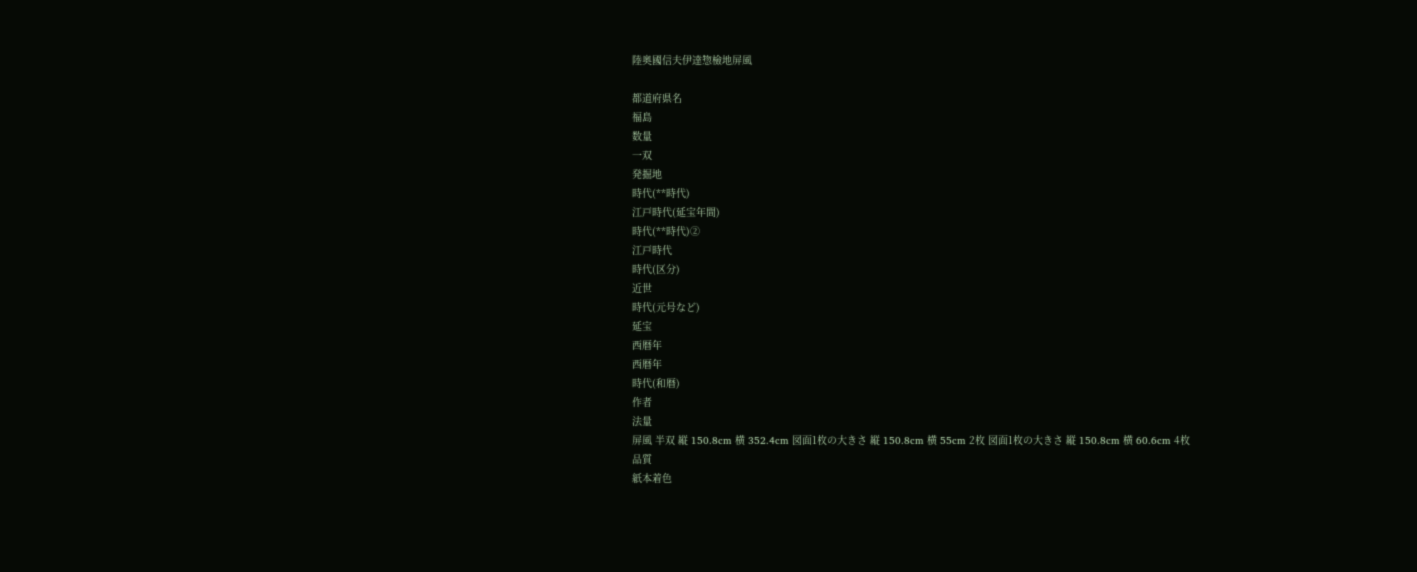陸奥國信夫伊達惣檢地屏風

都道府県名
福島
数量
一双
発掘地
時代(**時代)
江戸時代(延宝年間)
時代(**時代)②
江戸時代
時代(区分)
近世
時代(元号など)
延宝
西暦年
西暦年
時代(和暦)
作者
法量
屏風 半双 縦 150.8cm 横 352.4cm 図面1枚の大きさ 縦 150.8cm 横 55cm 2枚 図面1枚の大きさ 縦 150.8cm 横 60.6cm 4枚
品質
紙本着色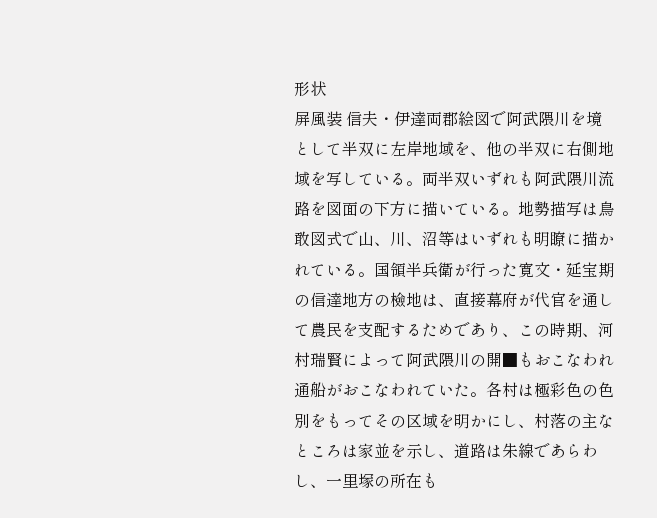形状
屏風装 信夫・伊達両郡絵図で阿武隈川を境として半双に左岸地域を、他の半双に右側地域を写している。両半双いずれも阿武隈川流路を図面の下方に描いている。地勢描写は鳥敢図式で山、川、沼等はいずれも明瞭に描かれている。国領半兵衛が行った寛文・延宝期の信達地方の檢地は、直接幕府が代官を通して農民を支配するためであり、この時期、河村瑞賢によって阿武隈川の開■もおこなわれ通船がおこなわれていた。各村は極彩色の色別をもってその区域を明かにし、村落の主なところは家並を示し、道路は朱線であらわし、一里塚の所在も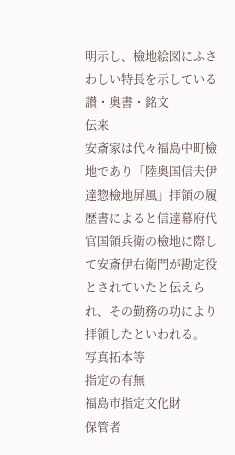明示し、檢地絵図にふさわしい特長を示している
讃・奥書・銘文
伝来
安斎家は代々福島中町檢地であり「陸奥国信夫伊達惣檢地屏風」拝領の履歴書によると信達幕府代官国領兵衛の檢地に際して安斎伊右衛門が勘定役とされていたと伝えられ、その勤務の功により拝領したといわれる。
写真拓本等
指定の有無
福島市指定文化財
保管者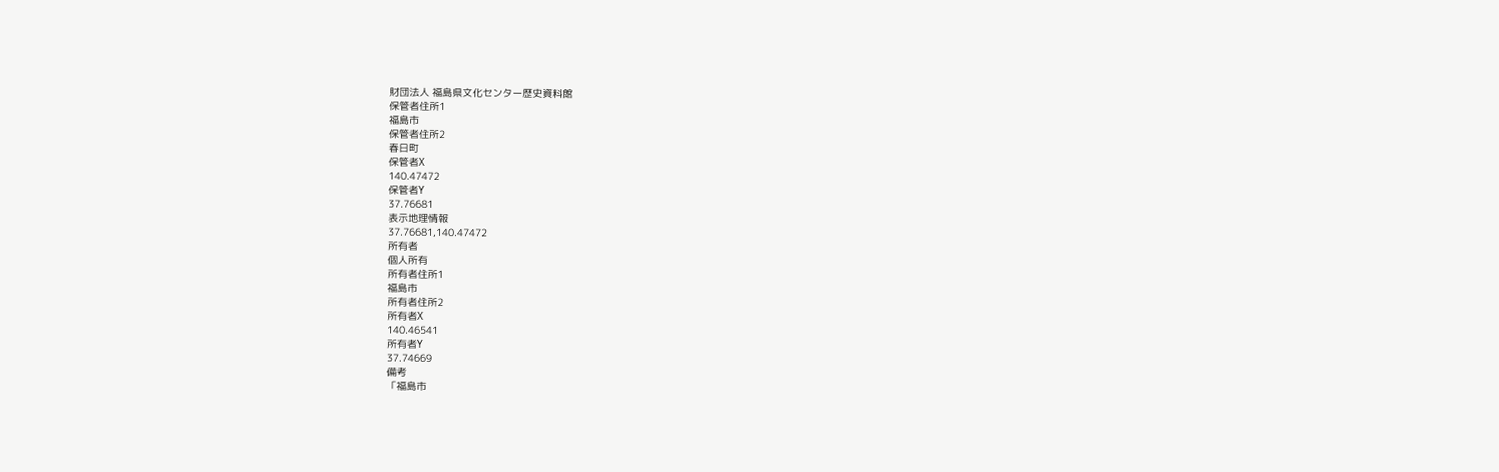財団法人 福島県文化センター歴史資料館
保管者住所1
福島市
保管者住所2
春日町
保管者X
140.47472
保管者Y
37.76681
表示地理情報
37.76681,140.47472
所有者
個人所有
所有者住所1
福島市
所有者住所2
所有者X
140.46541
所有者Y
37.74669
備考
「福島市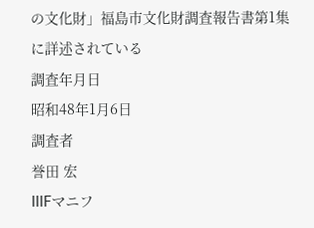の文化財」福島市文化財調査報告書第1集に詳述されている
調査年月日
昭和48年1月6日
調査者
誉田 宏
IIIFマニフ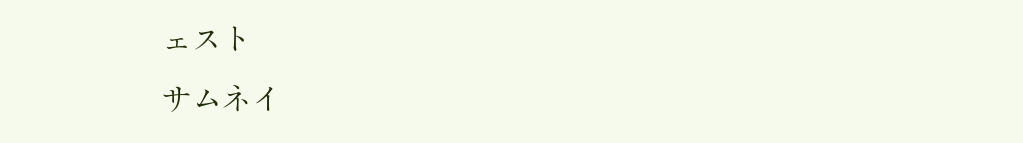ェスト
サムネイ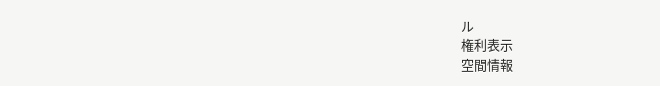ル
権利表示
空間情報